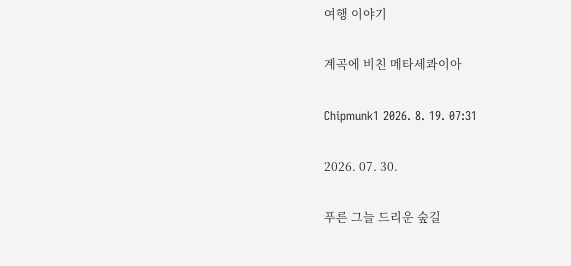여행 이야기

계곡에 비친 메타세콰이아

Chipmunk1 2026. 8. 19. 07:31

2026. 07. 30.

푸른 그늘 드리운 숲길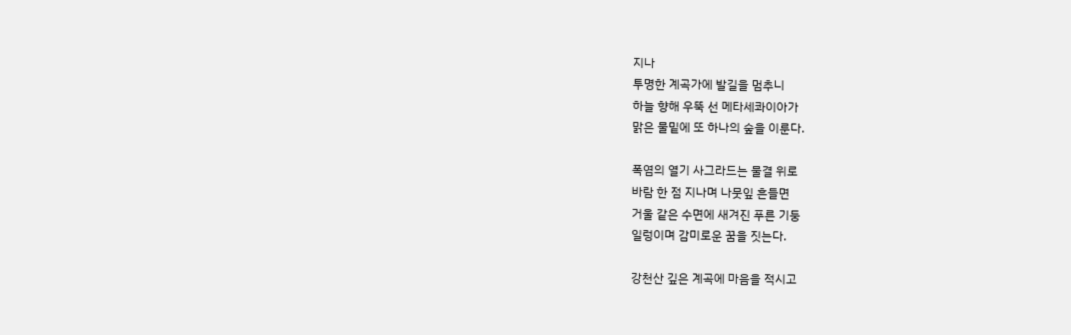지나
투명한 계곡가에 발길을 멈추니
하늘 향해 우뚝 선 메타세콰이아가
맑은 물밑에 또 하나의 숲을 이룬다.

폭염의 열기 사그라드는 물결 위로
바람 한 점 지나며 나뭇잎 흔들면
거울 같은 수면에 새겨진 푸른 기둥
일렁이며 감미로운 꿈을 짓는다.

강천산 깊은 계곡에 마음을 적시고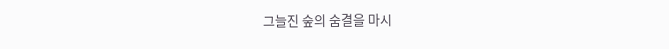그늘진 숲의 숨결을 마시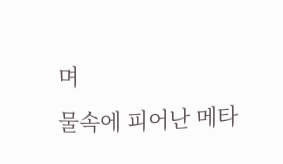며
물속에 피어난 메타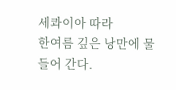세콰이아 따라
한여름 깊은 낭만에 물들어 간다.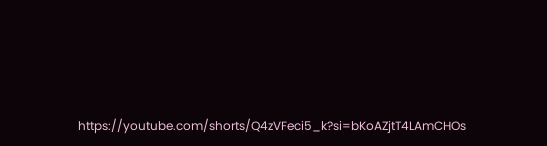https://youtube.com/shorts/Q4zVFeci5_k?si=bKoAZjtT4LAmCHOs